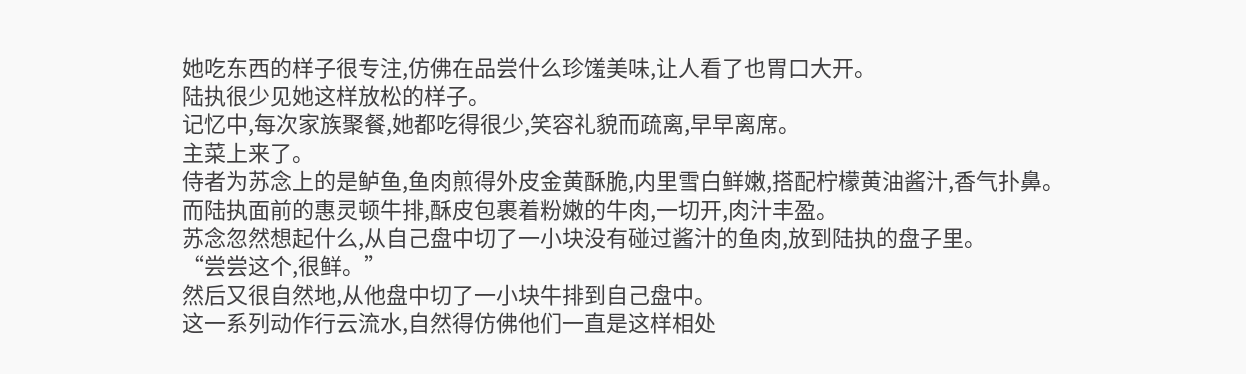她吃东西的样子很专注,仿佛在品尝什么珍馐美味,让人看了也胃口大开。
陆执很少见她这样放松的样子。
记忆中,每次家族聚餐,她都吃得很少,笑容礼貌而疏离,早早离席。
主菜上来了。
侍者为苏念上的是鲈鱼,鱼肉煎得外皮金黄酥脆,内里雪白鲜嫩,搭配柠檬黄油酱汁,香气扑鼻。
而陆执面前的惠灵顿牛排,酥皮包裹着粉嫩的牛肉,一切开,肉汁丰盈。
苏念忽然想起什么,从自己盘中切了一小块没有碰过酱汁的鱼肉,放到陆执的盘子里。
“尝尝这个,很鲜。”
然后又很自然地,从他盘中切了一小块牛排到自己盘中。
这一系列动作行云流水,自然得仿佛他们一直是这样相处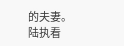的夫妻。
陆执看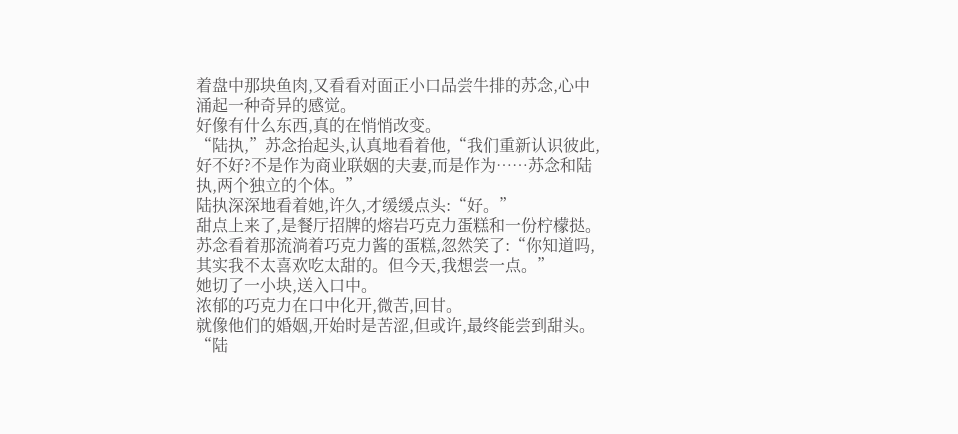着盘中那块鱼肉,又看看对面正小口品尝牛排的苏念,心中涌起一种奇异的感觉。
好像有什么东西,真的在悄悄改变。
“陆执,”苏念抬起头,认真地看着他,“我们重新认识彼此,好不好?不是作为商业联姻的夫妻,而是作为……苏念和陆执,两个独立的个体。”
陆执深深地看着她,许久,才缓缓点头:“好。”
甜点上来了,是餐厅招牌的熔岩巧克力蛋糕和一份柠檬挞。
苏念看着那流淌着巧克力酱的蛋糕,忽然笑了:“你知道吗,其实我不太喜欢吃太甜的。但今天,我想尝一点。”
她切了一小块,送入口中。
浓郁的巧克力在口中化开,微苦,回甘。
就像他们的婚姻,开始时是苦涩,但或许,最终能尝到甜头。
“陆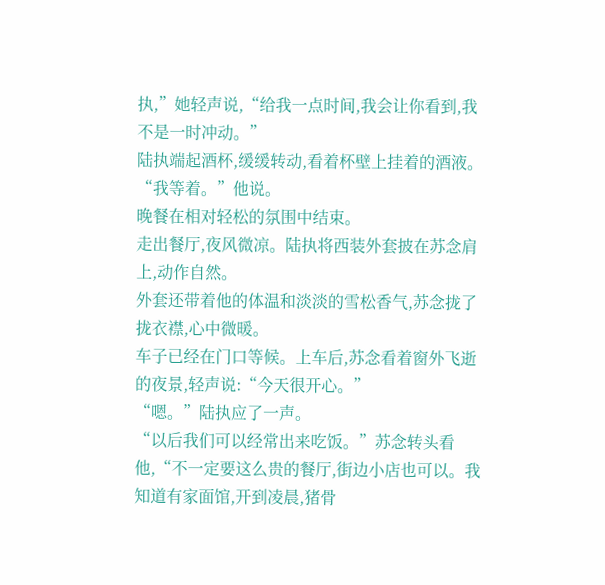执,”她轻声说,“给我一点时间,我会让你看到,我不是一时冲动。”
陆执端起酒杯,缓缓转动,看着杯壁上挂着的酒液。
“我等着。”他说。
晚餐在相对轻松的氛围中结束。
走出餐厅,夜风微凉。陆执将西装外套披在苏念肩上,动作自然。
外套还带着他的体温和淡淡的雪松香气,苏念拢了拢衣襟,心中微暖。
车子已经在门口等候。上车后,苏念看着窗外飞逝的夜景,轻声说:“今天很开心。”
“嗯。”陆执应了一声。
“以后我们可以经常出来吃饭。”苏念转头看他,“不一定要这么贵的餐厅,街边小店也可以。我知道有家面馆,开到凌晨,猪骨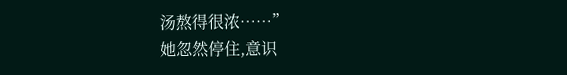汤熬得很浓……”
她忽然停住,意识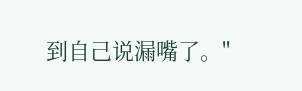到自己说漏嘴了。"